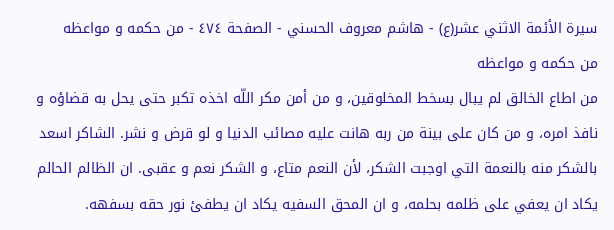سيرة الأئمة الاثني عشر(ع) - هاشم معروف الحسني - الصفحة ٤٧٤ - من حكمه و مواعظه
من حكمه و مواعظه
من اطاع الخالق لم يبال بسخط المخلوقين، و من أمن مكر اللّه اخذه تكبر حتى يحل به قضاؤه و نافذ امره، و من كان على بينة من ربه هانت عليه مصائب الدنيا و لو قرض و نشر. الشاكر اسعد بالشكر منه بالنعمة التي اوجبت الشكر، لأن النعم متاع، و الشكر نعم و عقبى. ان الظالم الحالم يكاد ان يعفي على ظلمه بحلمه، و ان المحق السفيه يكاد ان يطفئ نور حقه بسفهه.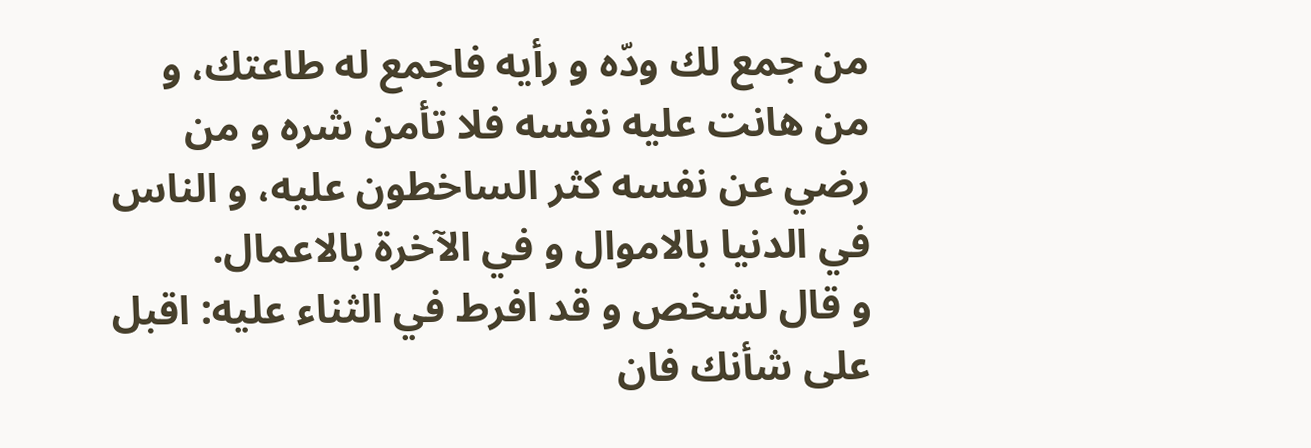من جمع لك ودّه و رأيه فاجمع له طاعتك، و من هانت عليه نفسه فلا تأمن شره و من رضي عن نفسه كثر الساخطون عليه، و الناس في الدنيا بالاموال و في الآخرة بالاعمال.
و قال لشخص و قد افرط في الثناء عليه: اقبل على شأنك فان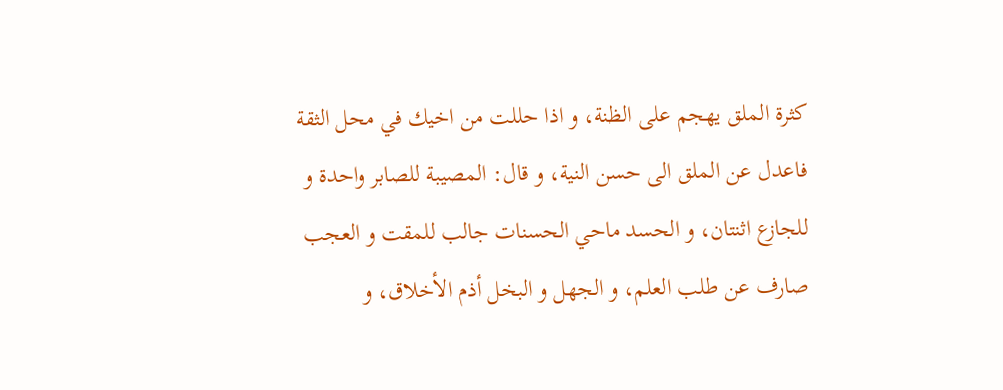كثرة الملق يهجم على الظنة، و اذا حللت من اخيك في محل الثقة فاعدل عن الملق الى حسن النية، و قال: المصيبة للصابر واحدة و للجازع اثنتان، و الحسد ماحي الحسنات جالب للمقت و العجب صارف عن طلب العلم، و الجهل و البخل أذم الأخلاق، و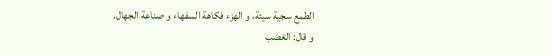الطمع سجية سيئة، و الهزء فكاهة السفهاء و صناعة الجهال.
و قال: الغضب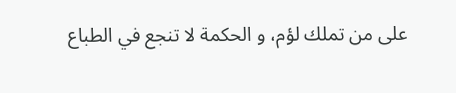على من تملك لؤم، و الحكمة لا تنجع في الطباع